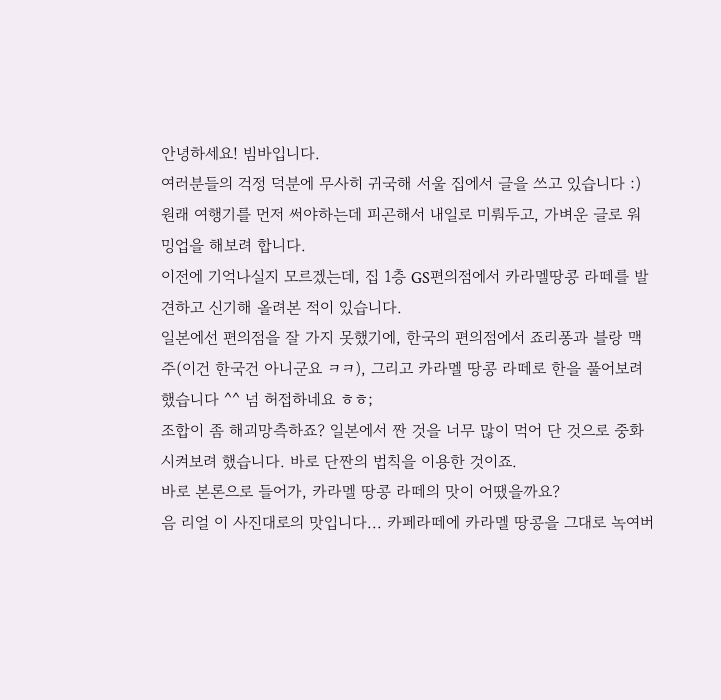안녕하세요! 빔바입니다.
여러분들의 걱정 덕분에 무사히 귀국해 서울 집에서 글을 쓰고 있습니다 :)
원래 여행기를 먼저 써야하는데 피곤해서 내일로 미뤄두고, 가벼운 글로 워밍업을 해보려 합니다.
이전에 기억나실지 모르겠는데, 집 1층 GS편의점에서 카라멜땅콩 라떼를 발견하고 신기해 올려본 적이 있습니다.
일본에선 편의점을 잘 가지 못했기에, 한국의 편의점에서 죠리퐁과 블랑 맥주(이건 한국건 아니군요 ㅋㅋ), 그리고 카라멜 땅콩 라떼로 한을 풀어보려했습니다 ^^ 넘 허접하네요 ㅎㅎ;
조합이 좀 해괴망측하죠? 일본에서 짠 것을 너무 많이 먹어 단 것으로 중화시켜보려 했습니다. 바로 단짠의 법칙을 이용한 것이죠.
바로 본론으로 들어가, 카라멜 땅콩 라떼의 맛이 어땠을까요?
음 리얼 이 사진대로의 맛입니다... 카페라떼에 카라멜 땅콩을 그대로 녹여버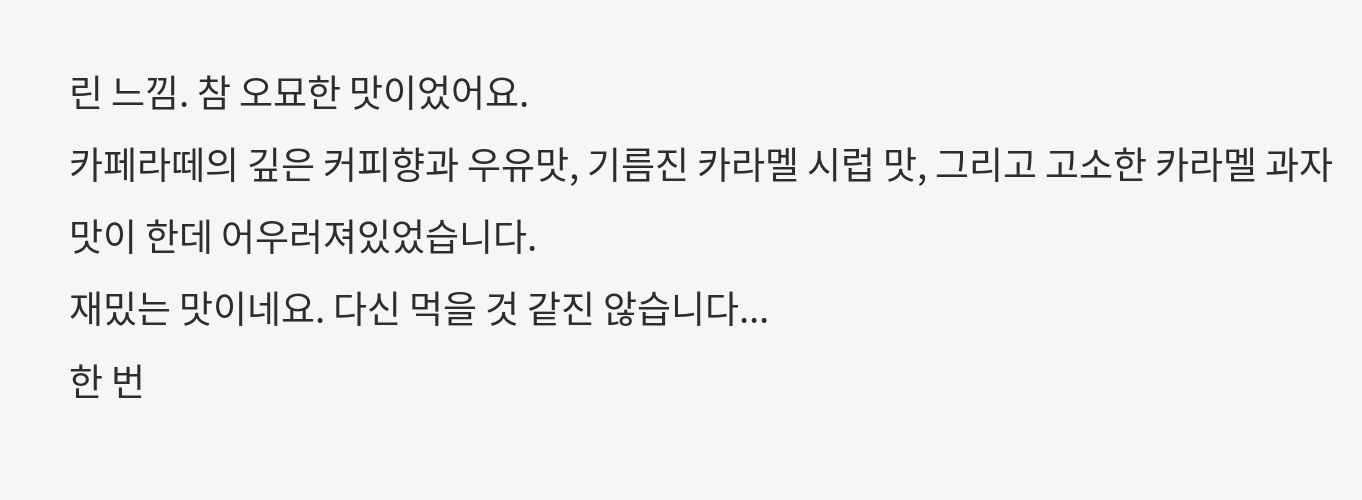린 느낌. 참 오묘한 맛이었어요.
카페라떼의 깊은 커피향과 우유맛, 기름진 카라멜 시럽 맛, 그리고 고소한 카라멜 과자 맛이 한데 어우러져있었습니다.
재밌는 맛이네요. 다신 먹을 것 같진 않습니다...
한 번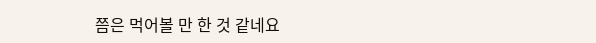쯤은 먹어볼 만 한 것 같네요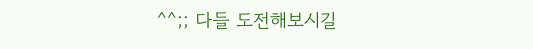^^;; 다들 도전해보시길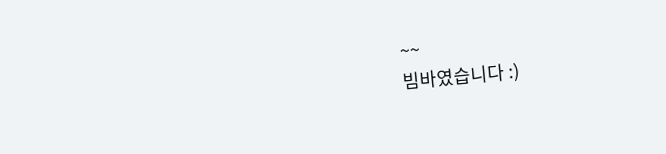~~
빔바였습니다 :)